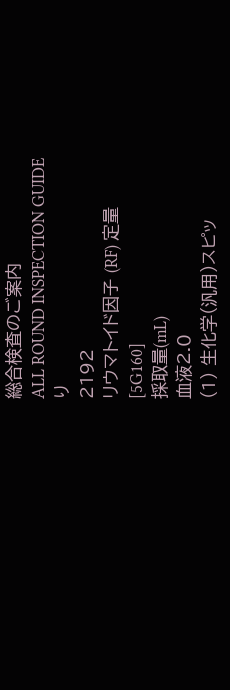総合検査のご案内
ALL ROUND INSPECTION GUIDE
り
2192
リウマトイド因子 (RF) 定量
[5G160]
採取量(mL)
血液2.0
(1) 生化学(汎用)スピッ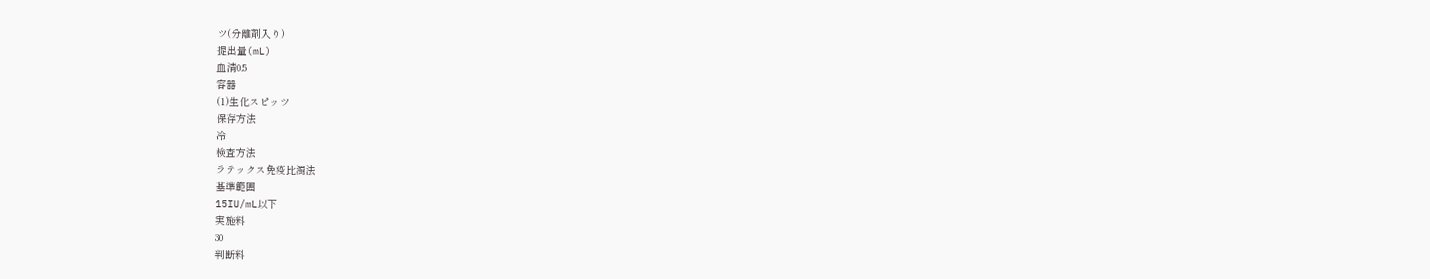ツ(分離剤入り)
提出量(mL)
血清0.5
容器
(1)生化スピッツ
保存方法
冷
検査方法
ラテックス免疫比濁法
基準範囲
15IU/mL以下
実施料
30
判断料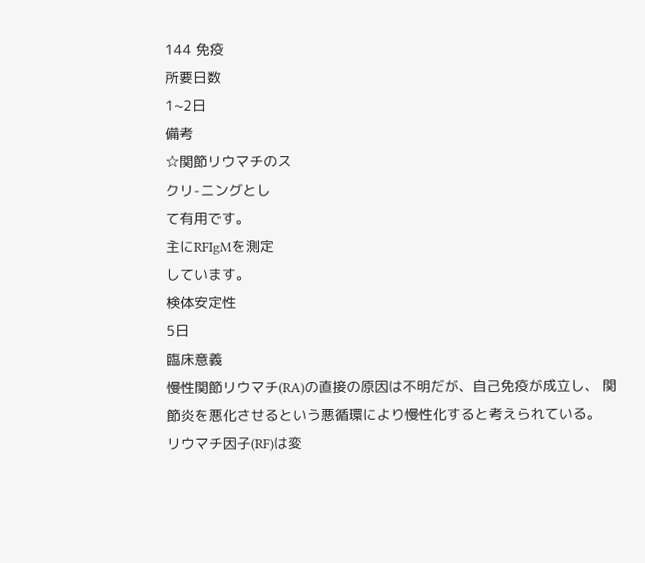144 免疫
所要日数
1~2日
備考
☆関節リウマチのス
クリ-ニングとし
て有用です。
主にRFIgMを測定
しています。
検体安定性
5日
臨床意義
慢性関節リウマチ(RA)の直接の原因は不明だが、自己免疫が成立し、 関節炎を悪化させるという悪循環により慢性化すると考えられている。 リウマチ因子(RF)は変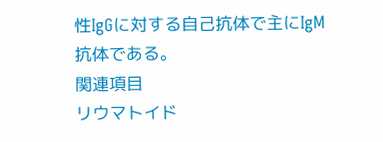性IgGに対する自己抗体で主にIgM抗体である。
関連項目
リウマトイド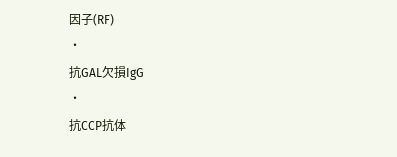因子(RF)
・
抗GAL欠損IgG
・
抗CCP抗体